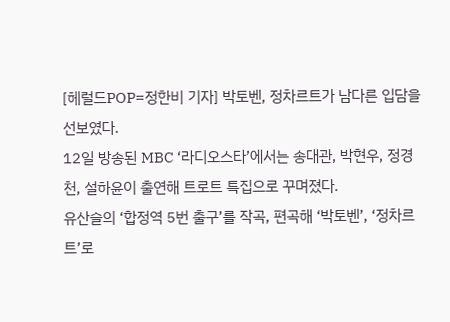[헤럴드POP=정한비 기자] 박토벤, 정차르트가 남다른 입담을 선보였다.
12일 방송된 MBC ‘라디오스타’에서는 송대관, 박현우, 정경천, 설하윤이 출연해 트로트 특집으로 꾸며졌다.
유산슬의 ‘합정역 5번 출구’를 작곡, 편곡해 ‘박토벤’, ‘정차르트’로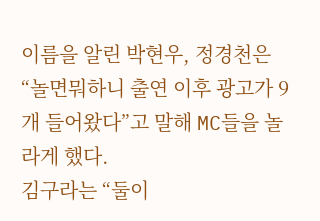이름을 알린 박현우, 정경천은 “놀면뭐하니 출연 이후 광고가 9개 들어왔다”고 말해 MC들을 놀라게 했다.
김구라는 “둘이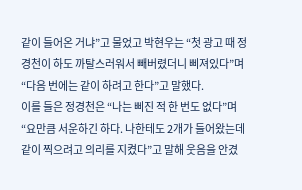같이 들어온 거냐”고 물었고 박현우는 “첫 광고 때 정경천이 하도 까탈스러워서 빼버렸더니 삐져있다”며 “다음 번에는 같이 하려고 한다”고 말했다.
이를 들은 정경천은 “나는 삐진 적 한 번도 없다”며 “요만큼 서운하긴 하다. 나한테도 2개가 들어왔는데 같이 찍으려고 의리를 지켰다”고 말해 웃음을 안겼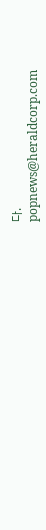다.
popnews@heraldcorp.com